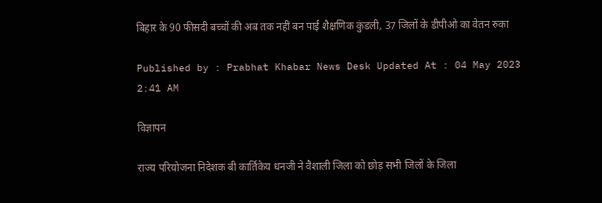बिहार के 90 फीसदी बच्चों की अब तक नहीं बन पाई शैक्षणिक कुंडली, 37 जिलों के डीपीओ का वेतन रुका

Published by : Prabhat Khabar News Desk Updated At : 04 May 2023 2:41 AM

विज्ञापन

राज्य परियोजना निदेशक बी कार्तिकेय धनजी ने वैशाली जिला को छोड़ सभी जिलों के जिला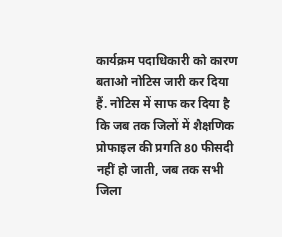कार्यक्रम पदाधिकारी को कारण बताओ नोटिस जारी कर दिया हैं. नोटिस में साफ कर दिया है कि जब तक जिलों में शैक्षणिक प्रोफाइल की प्रगति 80 फीसदी नहीं हो जाती, जब तक सभी जिला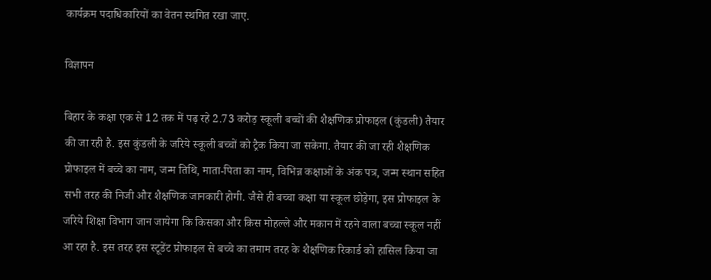कार्यक्रम पदाधिकारियों का वेतन स्थगित रखा जाए.

विज्ञापन

बिहार के कक्षा एक से 12 तक में पढ़ रहे 2.73 करोड़ स्कूली बच्चों की शैक्षणिक प्रोफाइल (कुंडली) तैयार की जा रही है. इस कुंडली के जरिये स्कूली बच्चों को ट्रैक किया जा सकेगा. तैयार की जा रही शैक्षणिक प्रोफाइल में बच्चे का नाम, जन्म तिथि, माता-पिता का नाम, विभिन्न कक्षाओं के अंक पत्र, जन्म स्थान सहित सभी तरह की निजी और शैक्षणिक जानकारी होगी. जैसे ही बच्चा कक्षा या स्कूल छोड़ेगा, इस प्रोफाइल के जरिये शिक्षा विभाग जान जायेगा कि किसका और किस मोहल्ले और मकान में रहने वाला बच्चा स्कूल नहीं आ रहा है. इस तरह इस स्टूडेंट प्रोफाइल से बच्चे का तमाम तरह के शैक्षणिक रिकार्ड को हासिल किया जा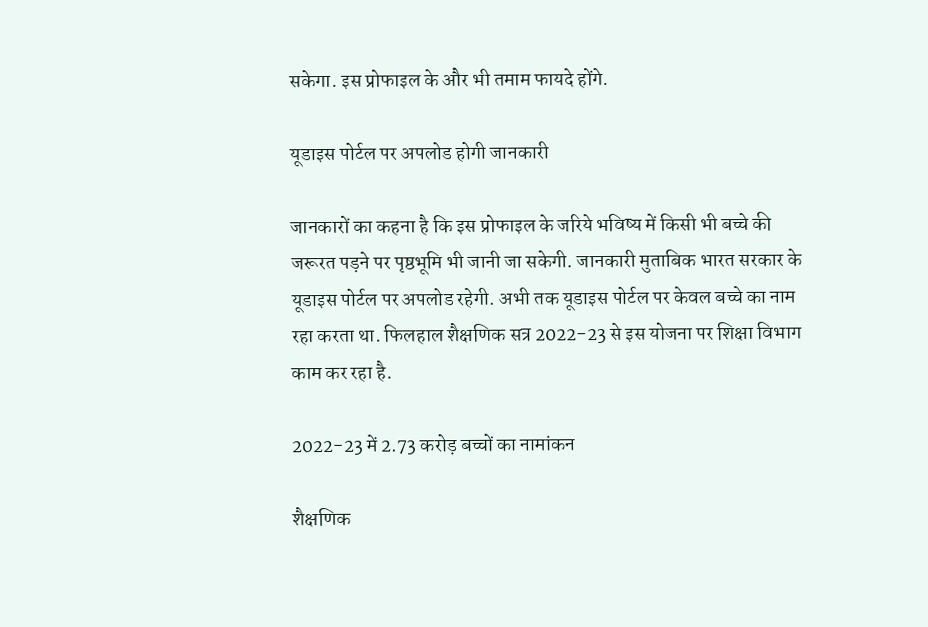सकेगा. इस प्रोफाइल के और भी तमाम फायदे होंगे.

यूडाइस पोर्टल पर अपलोड होगी जानकारी

जानकारों का कहना है कि इस प्रोफाइल के जरिये भविष्य में किसी भी बच्चे की जरूरत पड़ने पर पृष्ठभूमि भी जानी जा सकेगी. जानकारी मुताबिक भारत सरकार के यूडाइस पोर्टल पर अपलोड रहेगी. अभी तक यूडाइस पोर्टल पर केवल बच्चे का नाम रहा करता था. फिलहाल शैक्षणिक सत्र 2022-23 से इस योजना पर शिक्षा विभाग काम कर रहा है.

2022-23 में 2.73 करोड़ बच्चों का नामांकन

शैक्षणिक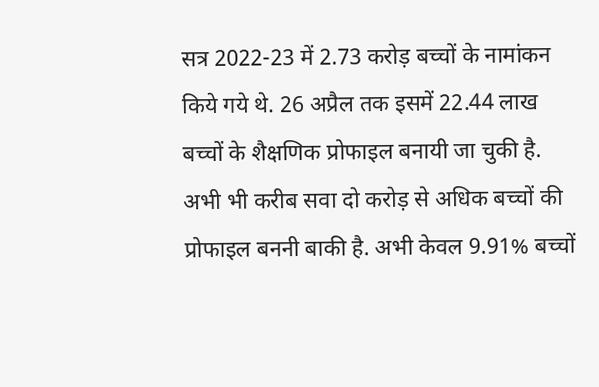सत्र 2022-23 में 2.73 करोड़ बच्चों के नामांकन किये गये थे. 26 अप्रैल तक इसमें 22.44 लाख बच्चों के शैक्षणिक प्रोफाइल बनायी जा चुकी है. अभी भी करीब सवा दो करोड़ से अधिक बच्चों की प्रोफाइल बननी बाकी है. अभी केवल 9.91% बच्चों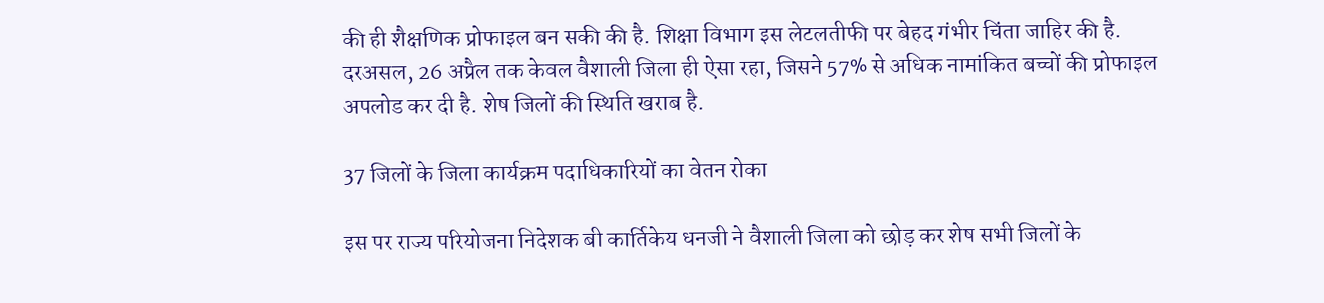की ही शैक्षणिक प्रोफाइल बन सकी की है. शिक्षा विभाग इस लेटलतीफी पर बेहद गंभीर चिंता जाहिर की है. दरअसल, 26 अप्रैल तक केवल वैशाली जिला ही ऐसा रहा, जिसने 57% से अधिक नामांकित बच्चों की प्रोफाइल अपलोड कर दी है. शेष जिलों की स्थिति खराब है.

37 जिलों के जिला कार्यक्रम पदाधिकारियों का वेतन रोका

इस पर राज्य परियोजना निदेशक बी कार्तिकेय धनजी ने वैशाली जिला को छोड़ कर शेष सभी जिलों के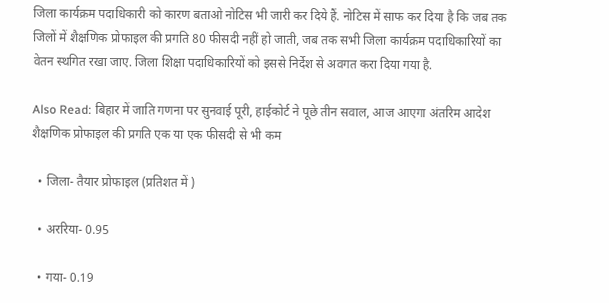जिला कार्यक्रम पदाधिकारी को कारण बताओ नोटिस भी जारी कर दिये हैं. नोटिस में साफ कर दिया है कि जब तक जिलों में शैक्षणिक प्रोफाइल की प्रगति 80 फीसदी नहीं हो जाती, जब तक सभी जिला कार्यक्रम पदाधिकारियों का वेतन स्थगित रखा जाए. जिला शिक्षा पदाधिकारियों को इससे निर्देश से अवगत करा दिया गया है.

Also Read: बिहार में जाति गणना पर सुनवाई पूरी, हाईकोर्ट ने पूछे तीन सवाल, आज आएगा अंतरिम आदेश
शैक्षणिक प्रोफाइल की प्रगति एक या एक फीसदी से भी कम

  • जिला- तैयार प्रोफाइल (प्रतिशत में )

  • अररिया- 0.95

  • गया- 0.19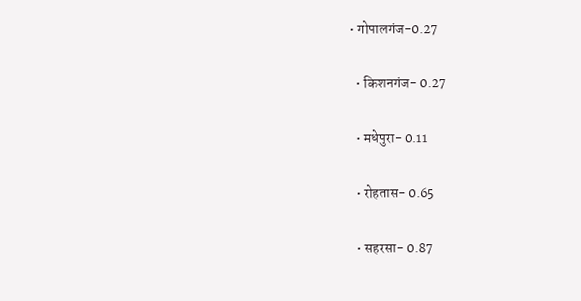• गोपालगंज-0.27

  • किशनगंज- 0.27

  • मधेपुरा- 0.11

  • रोहतास- 0.65

  • सहरसा- 0.87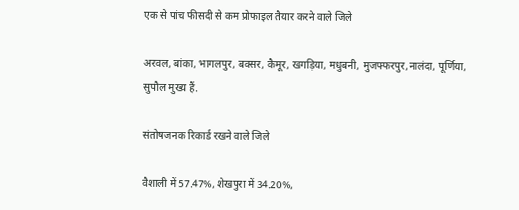एक से पांच फीसदी से कम प्रोफाइल तैयार करने वाले जिले

अरवल, बांका, भागलपुर, बक्सर, कैमूर, खगड़िया, मधुबनी, मुजफ्फरपुर,नालंदा, पूर्णिया, सुपौल मुख्य हैं.

संतोषजनक रिकार्ड रखने वाले जिले

वैशाली में 57.47%, शेखपुरा में 34.20%,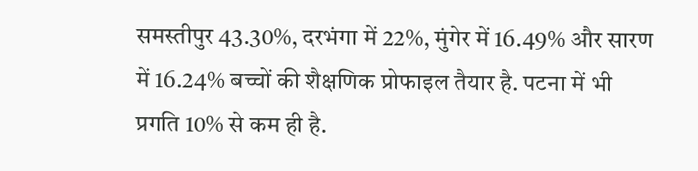समस्तीपुर 43.30%, दरभंगा में 22%, मुंगेर में 16.49% और सारण में 16.24% बच्चों की शैक्षणिक प्रोफाइल तैयार है. पटना में भी प्रगति 10% से कम ही है.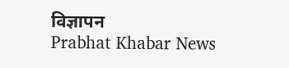विज्ञापन
Prabhat Khabar News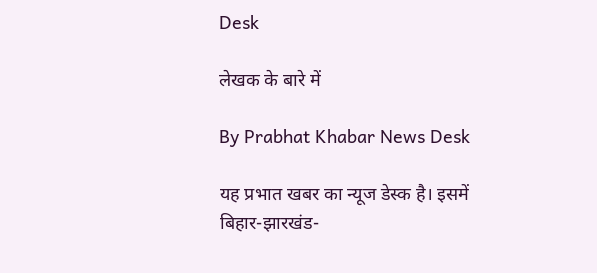Desk

लेखक के बारे में

By Prabhat Khabar News Desk

यह प्रभात खबर का न्यूज डेस्क है। इसमें बिहार-झारखंड-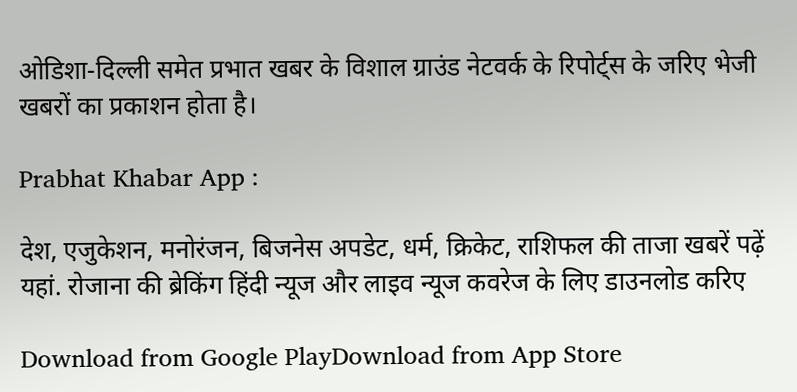ओडिशा-दिल्‍ली समेत प्रभात खबर के विशाल ग्राउंड नेटवर्क के रिपोर्ट्स के जरिए भेजी खबरों का प्रकाशन होता है।

Prabhat Khabar App :

देश, एजुकेशन, मनोरंजन, बिजनेस अपडेट, धर्म, क्रिकेट, राशिफल की ताजा खबरें पढ़ें यहां. रोजाना की ब्रेकिंग हिंदी न्यूज और लाइव न्यूज कवरेज के लिए डाउनलोड करिए

Download from Google PlayDownload from App Store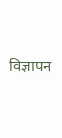विज्ञापन